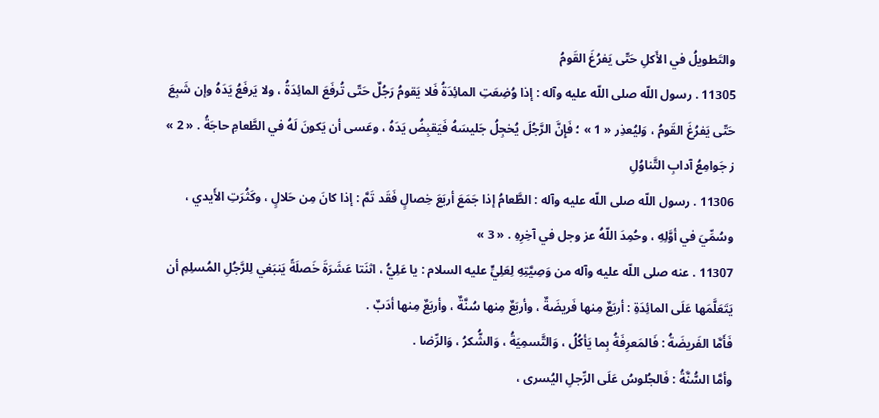والتَطويلُ في الأَكلِ حَتّى يَفرُغَ القَومُ
11305 . رسول اللّه صلى اللّه عليه وآله : إذا وُضِعَتِ المائِدَةُ فَلا يَقومُ رَجُلٌ حَتّى تُرفَعَ المائِدَةُ ، ولا يَرفَعُ يَدَهُ وإن شَبِعَ حَتّى يَفرُغَ القَومُ ، وَليُعذِر « 1 » ؛ فَإِنَّ الرَّجُلَ يُخجِلُ جَليسَهُ فَيَقبِضُ يَدَهُ ، وعَسى أن يَكونَ لَهُ في الطَّعامِ حاجَةُ . « 2 »
ز جَوامِعُ آدابِ التَّناوُلِ
11306 . رسول اللّه صلى اللّه عليه وآله : الطَّعامُ إذا جَمَعَ أربَعَ خِصالٍ فَقَد تَمَّ : إذا كانَ مِن حَلالٍ ، وكَثُرَتِ الأَيدي ، وسُمِّيَ في أوَّلِهِ ، وحُمِدَ اللّهُ عز وجل في آخِرِهِ . « 3 »
11307 . عنه صلى اللّه عليه وآله من وَصِيَّتِهِ لِعَلِيٍّ عليه السلام : يا عَلِيُّ ، اثنَتا عَشَرَةَ خَصلَةً يَنبَغي لِلرَّجُلِ المُسلِمِ أن يَتَعَلَّمَها عَلَى المائِدَةِ : أربَعٌ مِنها فَريضَةٌ ، وأربَعٌ مِنها سُنَّةٌ ، وأربَعٌ مِنها أدَبٌ .
فَأَمَّا الفَريضَةُ : فَالمَعرِفَةُ بِما يَأكُلُ ، وَالتَّسمِيَةُ ، وَالشُّكرُ ، وَالرِّضا .
وأمَّا السُّنَّةُ : فَالجُلوسُ عَلَى الرِّجلِ اليُسرى ،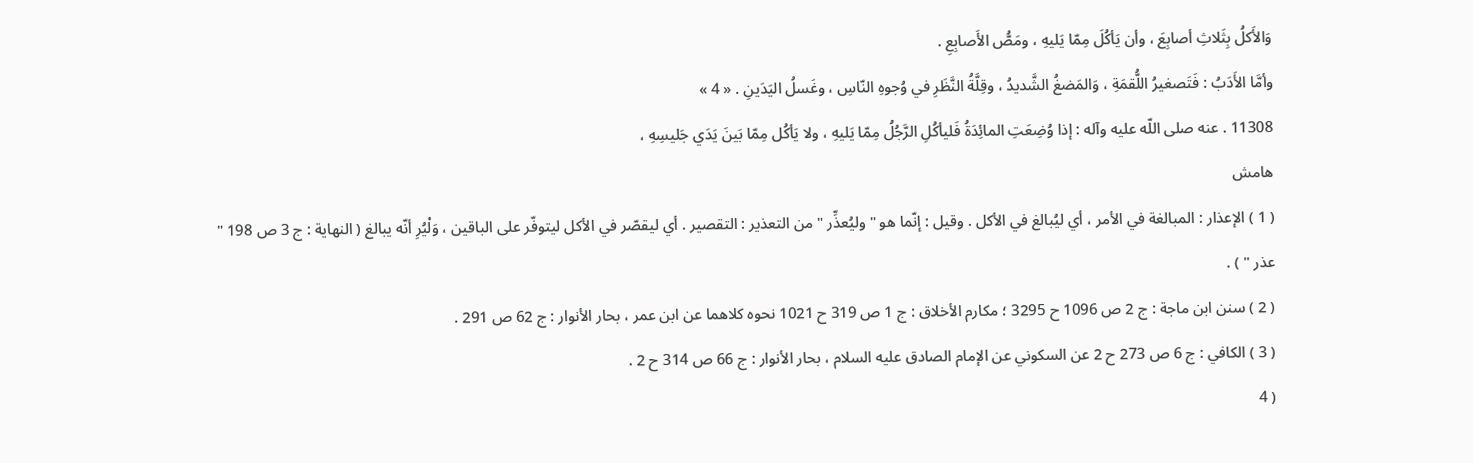وَالأَكلُ بِثَلاثِ أصابِعَ ، وأن يَأكُلَ مِمّا يَليهِ ، ومَصُّ الأَصابِعِ .
وأمَّا الأَدَبُ : فَتَصغيرُ اللُّقمَةِ ، وَالمَضغُ الشَّديدُ ، وقِلَّةُ النَّظَرِ في وُجوهِ النّاسِ ، وغَسلُ اليَدَينِ . « 4 »
11308 . عنه صلى اللّه عليه وآله : إذا وُضِعَتِ المائِدَةُ فَليأكُلِ الرَّجُلُ مِمّا يَليهِ ، ولا يَأكُل مِمّا بَينَ يَدَي جَليسِهِ ،
هامش
( 1 ) الإعذار : المبالغة في الأمر ، أي ليُبالغ في الأكل . وقيل : إنّما هو " وليُعذِّر " من التعذير : التقصير . أي ليقصّر في الأكل ليتوفّر على الباقين ، وَلْيُرِ أنّه يبالغ ( النهاية : ج 3 ص 198 " عذر " ) .
( 2 ) سنن ابن ماجة : ج 2 ص 1096 ح 3295 ؛ مكارم الأخلاق : ج 1 ص 319 ح 1021 نحوه كلاهما عن ابن عمر ، بحار الأنوار : ج 62 ص 291 .
( 3 ) الكافي : ج 6 ص 273 ح 2 عن السكوني عن الإمام الصادق عليه السلام ، بحار الأنوار : ج 66 ص 314 ح 2 .
( 4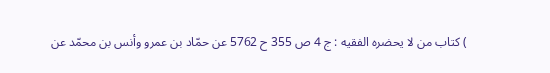) كتاب من لا يحضره الفقيه : ج 4 ص 355 ح 5762 عن حمّاد بن عمرو وأنس بن محمّد عن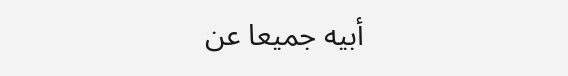أبيه جميعا عن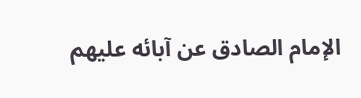الإمام الصادق عن آبائه عليهم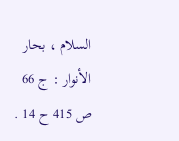السلام ، بحار الأنوار : ج 66 ص 415 ح 14 .